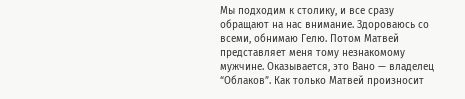Мы подходим к столику, и все сразу обращают на нас внимание. Здороваюсь со всеми, обнимаю Гелю. Потом Матвей представляет меня тому незнакомому мужчине. Оказывается, это Вано — владелец “Облаков”. Как только Матвей произносит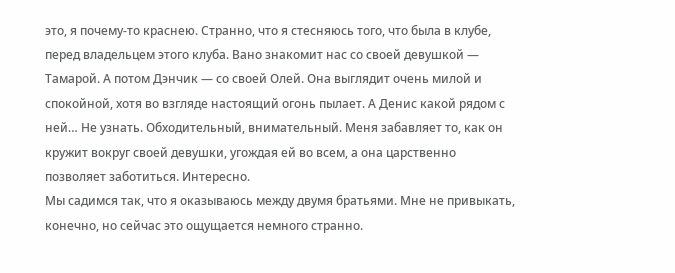это, я почему-то краснею. Странно, что я стесняюсь того, что была в клубе, перед владельцем этого клуба. Вано знакомит нас со своей девушкой — Тамарой. А потом Дэнчик — со своей Олей. Она выглядит очень милой и спокойной, хотя во взгляде настоящий огонь пылает. А Денис какой рядом с ней… Не узнать. Обходительный, внимательный. Меня забавляет то, как он кружит вокруг своей девушки, угождая ей во всем, а она царственно позволяет заботиться. Интересно.
Мы садимся так, что я оказываюсь между двумя братьями. Мне не привыкать, конечно, но сейчас это ощущается немного странно.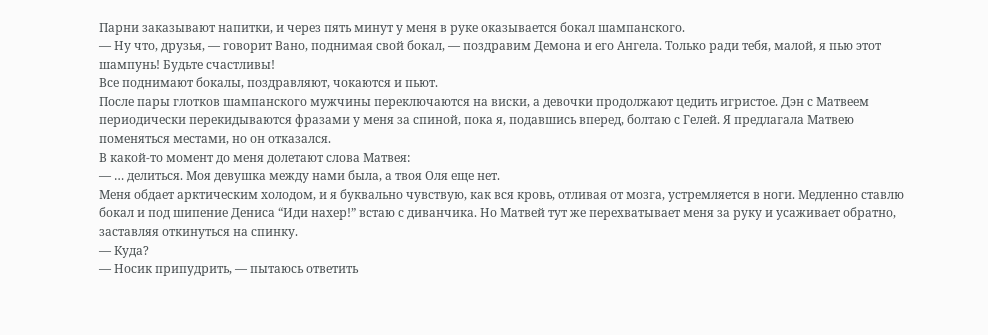Парни заказывают напитки, и через пять минут у меня в руке оказывается бокал шампанского.
— Ну что, друзья, — говорит Вано, поднимая свой бокал, — поздравим Демона и его Ангела. Только ради тебя, малой, я пью этот шампунь! Будьте счастливы!
Все поднимают бокалы, поздравляют, чокаются и пьют.
После пары глотков шампанского мужчины переключаются на виски, а девочки продолжают цедить игристое. Дэн с Матвеем периодически перекидываются фразами у меня за спиной, пока я, подавшись вперед, болтаю с Гелей. Я предлагала Матвею поменяться местами, но он отказался.
В какой-то момент до меня долетают слова Матвея:
— … делиться. Моя девушка между нами была, а твоя Оля еще нет.
Меня обдает арктическим холодом, и я буквально чувствую, как вся кровь, отливая от мозга, устремляется в ноги. Медленно ставлю бокал и под шипение Дениса “Иди нахер!” встаю с диванчика. Но Матвей тут же перехватывает меня за руку и усаживает обратно, заставляя откинуться на спинку.
— Куда?
— Носик припудрить, — пытаюсь ответить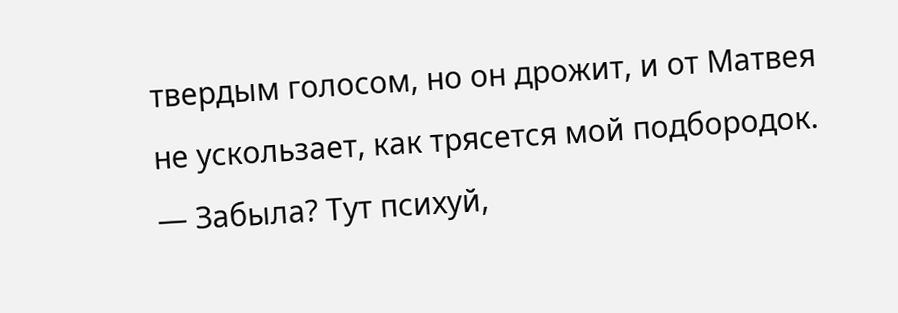твердым голосом, но он дрожит, и от Матвея не ускользает, как трясется мой подбородок.
— Забыла? Тут психуй,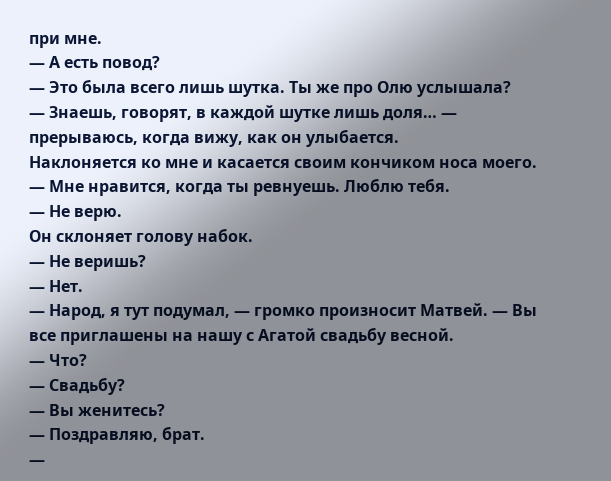при мне.
— А есть повод?
— Это была всего лишь шутка. Ты же про Олю услышала?
— Знаешь, говорят, в каждой шутке лишь доля… — прерываюсь, когда вижу, как он улыбается.
Наклоняется ко мне и касается своим кончиком носа моего.
— Мне нравится, когда ты ревнуешь. Люблю тебя.
— Не верю.
Он склоняет голову набок.
— Не веришь?
— Нет.
— Народ, я тут подумал, — громко произносит Матвей. — Вы все приглашены на нашу с Агатой свадьбу весной.
— Что?
— Свадьбу?
— Вы женитесь?
— Поздравляю, брат.
—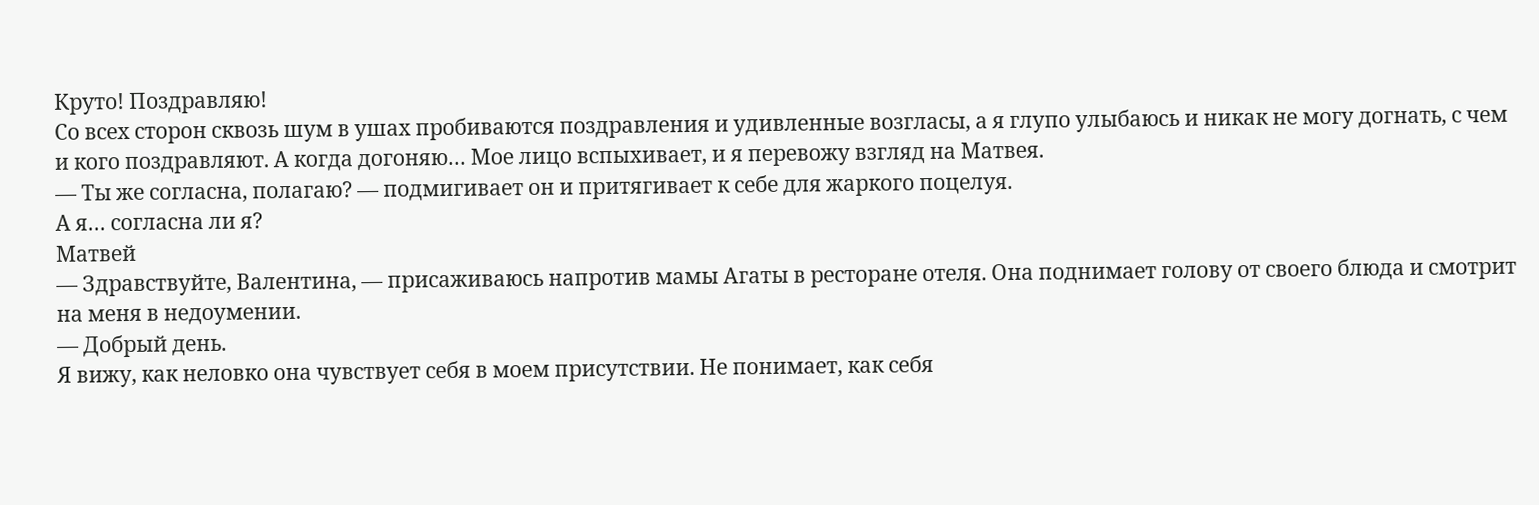Круто! Поздравляю!
Со всех сторон сквозь шум в ушах пробиваются поздравления и удивленные возгласы, а я глупо улыбаюсь и никак не могу догнать, с чем и кого поздравляют. А когда догоняю… Мое лицо вспыхивает, и я перевожу взгляд на Матвея.
— Ты же согласна, полагаю? — подмигивает он и притягивает к себе для жаркого поцелуя.
А я… согласна ли я?
Матвей
— Здравствуйте, Валентина, — присаживаюсь напротив мамы Агаты в ресторане отеля. Она поднимает голову от своего блюда и смотрит на меня в недоумении.
— Добрый день.
Я вижу, как неловко она чувствует себя в моем присутствии. Не понимает, как себя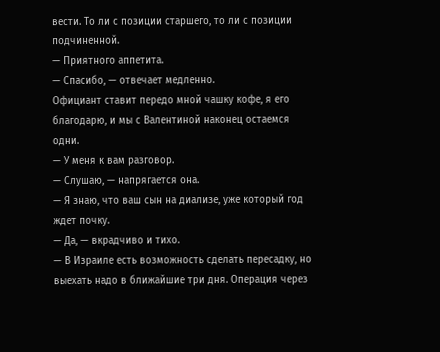вести. То ли с позиции старшего, то ли с позиции подчиненной.
— Приятного аппетита.
— Спасибо, — отвечает медленно.
Официант ставит передо мной чашку кофе, я его благодарю, и мы с Валентиной наконец остаемся одни.
— У меня к вам разговор.
— Слушаю, — напрягается она.
— Я знаю, что ваш сын на диализе, уже который год ждет почку.
— Да, — вкрадчиво и тихо.
— В Израиле есть возможность сделать пересадку, но выехать надо в ближайшие три дня. Операция через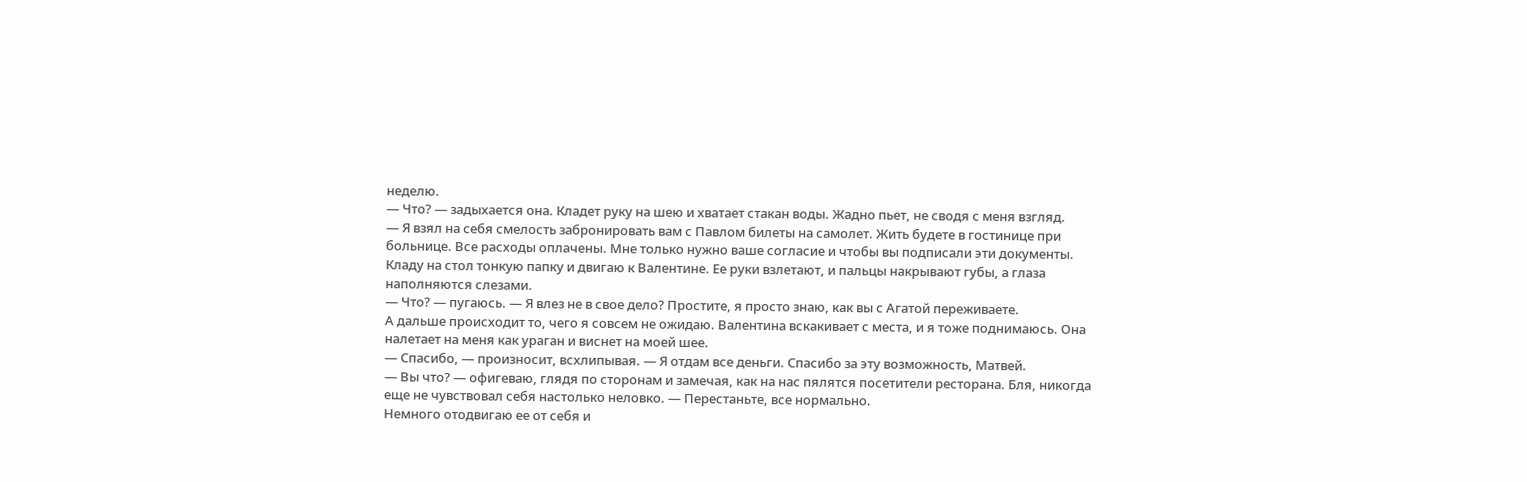неделю.
— Что? — задыхается она. Кладет руку на шею и хватает стакан воды. Жадно пьет, не сводя с меня взгляд.
— Я взял на себя смелость забронировать вам с Павлом билеты на самолет. Жить будете в гостинице при больнице. Все расходы оплачены. Мне только нужно ваше согласие и чтобы вы подписали эти документы.
Кладу на стол тонкую папку и двигаю к Валентине. Ее руки взлетают, и пальцы накрывают губы, а глаза наполняются слезами.
— Что? — пугаюсь. — Я влез не в свое дело? Простите, я просто знаю, как вы с Агатой переживаете.
А дальше происходит то, чего я совсем не ожидаю. Валентина вскакивает с места, и я тоже поднимаюсь. Она налетает на меня как ураган и виснет на моей шее.
— Спасибо, — произносит, всхлипывая. — Я отдам все деньги. Спасибо за эту возможность, Матвей.
— Вы что? — офигеваю, глядя по сторонам и замечая, как на нас пялятся посетители ресторана. Бля, никогда еще не чувствовал себя настолько неловко. — Перестаньте, все нормально.
Немного отодвигаю ее от себя и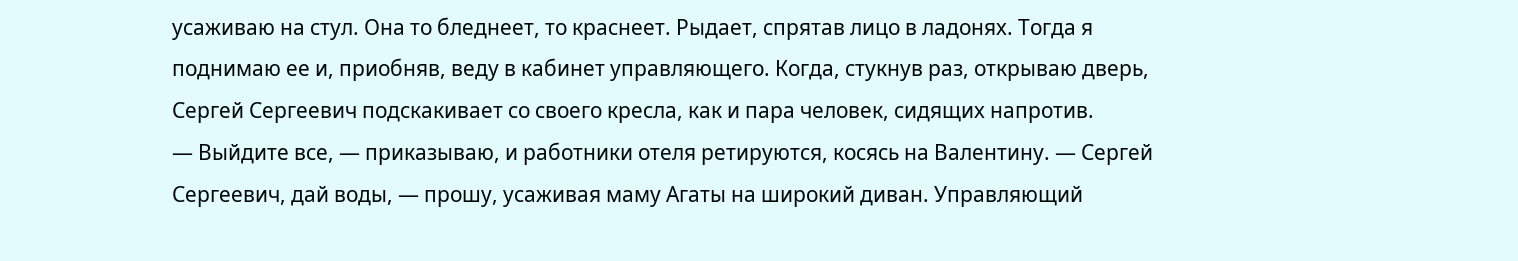усаживаю на стул. Она то бледнеет, то краснеет. Рыдает, спрятав лицо в ладонях. Тогда я поднимаю ее и, приобняв, веду в кабинет управляющего. Когда, стукнув раз, открываю дверь, Сергей Сергеевич подскакивает со своего кресла, как и пара человек, сидящих напротив.
— Выйдите все, — приказываю, и работники отеля ретируются, косясь на Валентину. — Сергей Сергеевич, дай воды, — прошу, усаживая маму Агаты на широкий диван. Управляющий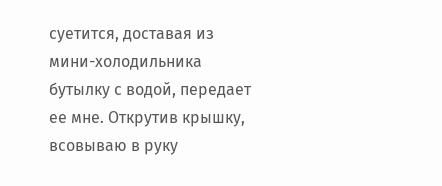суетится, доставая из мини-холодильника бутылку с водой, передает ее мне. Открутив крышку, всовываю в руку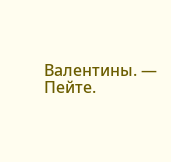Валентины. — Пейте.